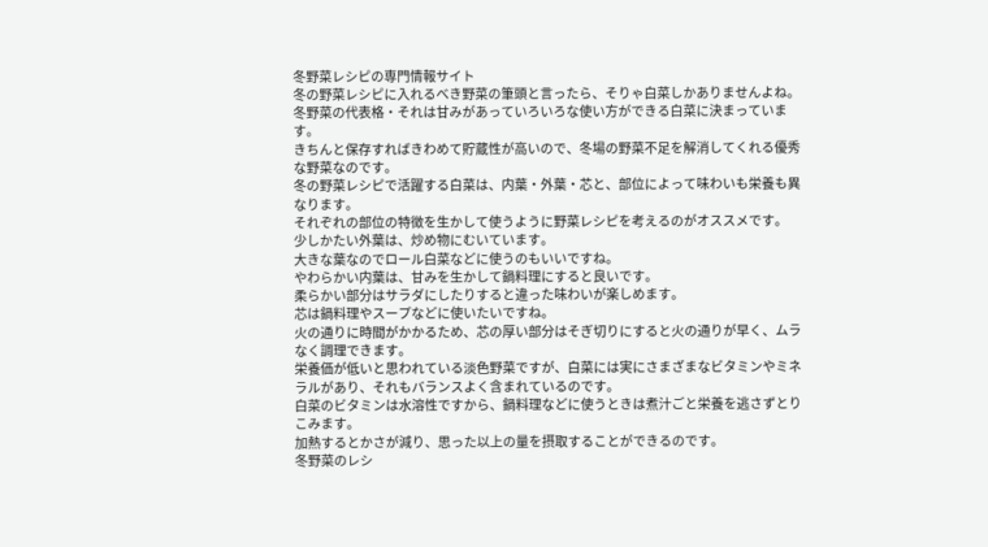冬野菜レシピの専門情報サイト
冬の野菜レシピに入れるべき野菜の筆頭と言ったら、そりゃ白菜しかありませんよね。
冬野菜の代表格・それは甘みがあっていろいろな使い方ができる白菜に決まっています。
きちんと保存すればきわめて貯蔵性が高いので、冬場の野菜不足を解消してくれる優秀な野菜なのです。
冬の野菜レシピで活躍する白菜は、内葉・外葉・芯と、部位によって味わいも栄養も異なります。
それぞれの部位の特徴を生かして使うように野菜レシピを考えるのがオススメです。
少しかたい外葉は、炒め物にむいています。
大きな葉なのでロール白菜などに使うのもいいですね。
やわらかい内葉は、甘みを生かして鍋料理にすると良いです。
柔らかい部分はサラダにしたりすると違った味わいが楽しめます。
芯は鍋料理やスープなどに使いたいですね。
火の通りに時間がかかるため、芯の厚い部分はそぎ切りにすると火の通りが早く、ムラなく調理できます。
栄養価が低いと思われている淡色野菜ですが、白菜には実にさまざまなビタミンやミネラルがあり、それもバランスよく含まれているのです。
白菜のビタミンは水溶性ですから、鍋料理などに使うときは煮汁ごと栄養を逃さずとりこみます。
加熱するとかさが減り、思った以上の量を摂取することができるのです。
冬野菜のレシ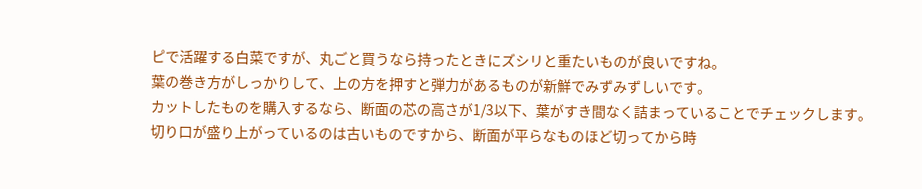ピで活躍する白菜ですが、丸ごと買うなら持ったときにズシリと重たいものが良いですね。
葉の巻き方がしっかりして、上の方を押すと弾力があるものが新鮮でみずみずしいです。
カットしたものを購入するなら、断面の芯の高さが1/3以下、葉がすき間なく詰まっていることでチェックします。
切り口が盛り上がっているのは古いものですから、断面が平らなものほど切ってから時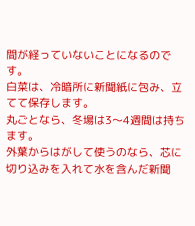間が経っていないことになるのです。
白菜は、冷暗所に新聞紙に包み、立てて保存します。
丸ごとなら、冬場は3〜4週間は持ちます。
外葉からはがして使うのなら、芯に切り込みを入れて水を含んだ新聞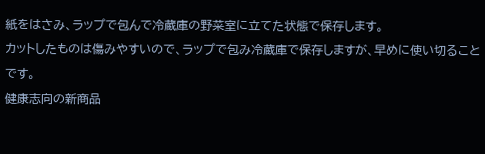紙をはさみ、ラップで包んで冷蔵庫の野菜室に立てた状態で保存します。
カットしたものは傷みやすいので、ラップで包み冷蔵庫で保存しますが、早めに使い切ることです。
健康志向の新商品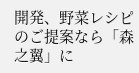開発、野菜レシピのご提案なら「森之翼」に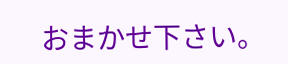おまかせ下さい。